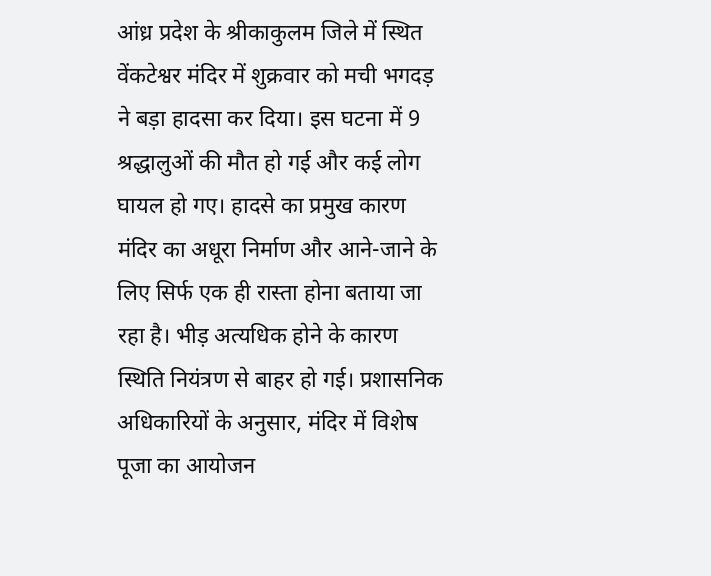आंध्र प्रदेश के श्रीकाकुलम जिले में स्थित वेंकटेश्वर मंदिर में शुक्रवार को मची भगदड़ ने बड़ा हादसा कर दिया। इस घटना में 9 श्रद्धालुओं की मौत हो गई और कई लोग घायल हो गए। हादसे का प्रमुख कारण मंदिर का अधूरा निर्माण और आने-जाने के लिए सिर्फ एक ही रास्ता होना बताया जा रहा है। भीड़ अत्यधिक होने के कारण स्थिति नियंत्रण से बाहर हो गई। प्रशासनिक अधिकारियों के अनुसार, मंदिर में विशेष पूजा का आयोजन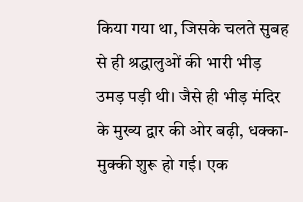किया गया था, जिसके चलते सुबह से ही श्रद्धालुओं की भारी भीड़ उमड़ पड़ी थी। जैसे ही भीड़ मंदिर के मुख्य द्वार की ओर बढ़ी, धक्का-मुक्की शुरू हो गई। एक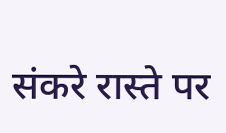संकरे रास्ते पर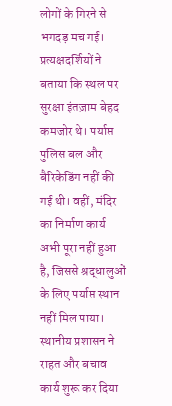लोगों के गिरने से भगदड़ मच गई।
प्रत्यक्षदर्शियों ने बताया कि स्थल पर सुरक्षा इंतज़ाम बेहद कमजोर थे। पर्याप्त पुलिस बल और बैरिकेडिंग नहीं की गई थी। वहीं, मंदिर का निर्माण कार्य अभी पूरा नहीं हुआ है, जिससे श्रद्धालुओं के लिए पर्याप्त स्थान नहीं मिल पाया। स्थानीय प्रशासन ने राहत और बचाव कार्य शुरू कर दिया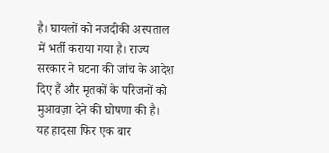है। घायलों को नजदीकी अस्पताल में भर्ती कराया गया है। राज्य सरकार ने घटना की जांच के आदेश दिए हैं और मृतकों के परिजनों को मुआवज़ा देने की घोषणा की है।
यह हादसा फिर एक बार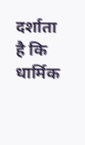दर्शाता है कि धार्मिक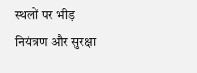स्थलों पर भीड़ नियंत्रण और सुरक्षा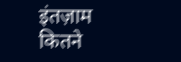इंतज़ाम कितने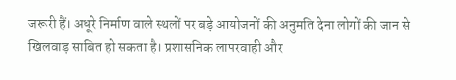जरूरी हैं। अधूरे निर्माण वाले स्थलों पर बड़े आयोजनों की अनुमति देना लोगों की जान से खिलवाड़ साबित हो सकता है। प्रशासनिक लापरवाही और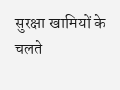सुरक्षा खामियों के चलते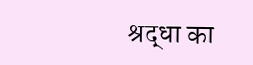श्रद्धा का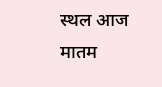स्थल आज मातम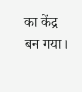का केंद्र बन गया।